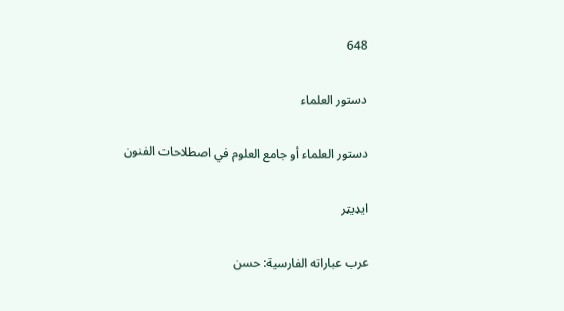648

دستور العلماء

دستور العلماء أو جامع العلوم في اصطلاحات الفنون

ایډیټر

عرب عباراته الفارسية: حسن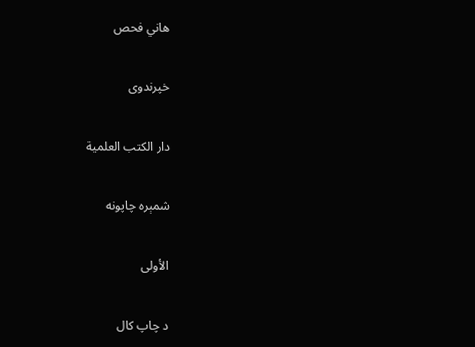هاني فحص

خپرندوی

دار الكتب العلمية

شمېره چاپونه

الأولى

د چاپ کال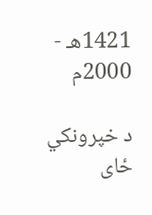1421هـ - 2000م

د خپرونکي ځای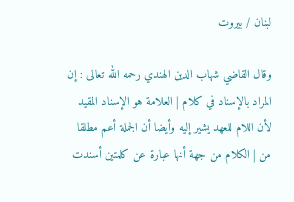لبنان / بيروت

وقال القاضي شهاب الدين الهندي رحمه الله تعالى : إن المراد بالإسناد في كلام | العلامة هو الإسناد المقيد لأن اللام للعهد يشير إليه وأيضا أن الجملة أعم مطلقا من | الكلام من جهة أنها عبارة عن كلمتين أسندت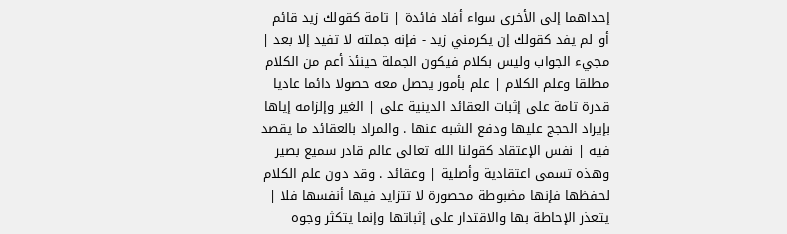إحداهما إلى الأخرى سواء أفاد فائدة | تامة كقولك زيد قائم أو لم يفد كقولك إن يكرمني زيد - فإنه جملته لا تفيد إلا بعد | مجيء الجواب وليس بكلام فيكون الجملة حينئذ أعم من الكلام مطلقا وعلم الكلام | علم بأمور يحصل معه حصولا دائما عاديا قدرة تامة على إثبات العقائد الدينية على | الغير وإلزامه إياها بإيراد الحجج عليها ودفع الشبه عنها . والمراد بالعقائد ما يقصد فيه | نفس الإعتقاد كقولنا الله تعالى عالم قادر سميع بصير وهذه تسمى اعتقادية وأصلية | وعقائد . وقد دون علم الكلام لحفظها فإنها مضبوطة محصورة لا تتزايد فيها أنفسها فلا | يتعذر الإحاطة بها والاقتدار على إثباتها وإنما يتكثر وجوه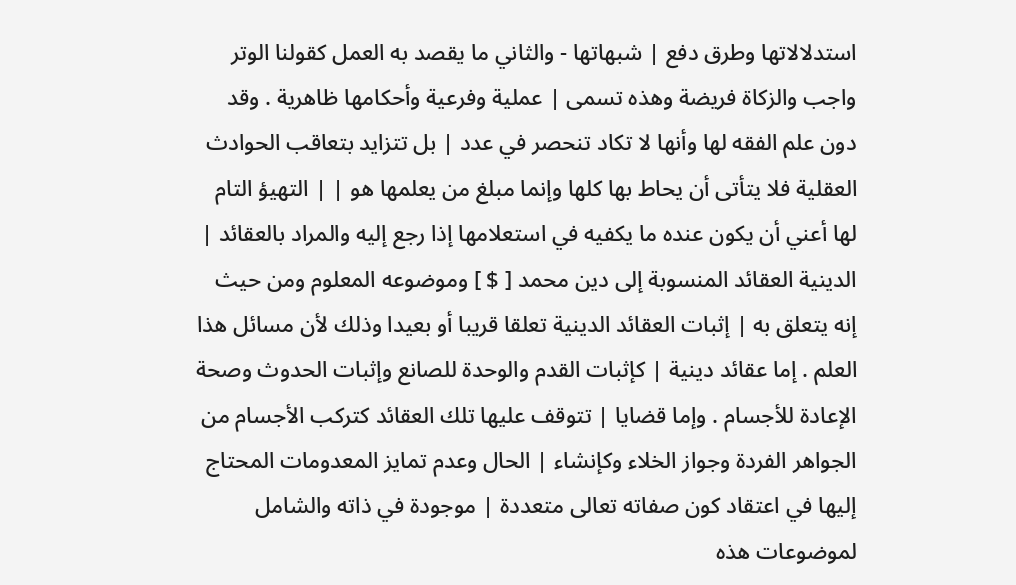استدلالاتها وطرق دفع | شبهاتها - والثاني ما يقصد به العمل كقولنا الوتر واجب والزكاة فريضة وهذه تسمى | عملية وفرعية وأحكامها ظاهرية . وقد دون علم الفقه لها وأنها لا تكاد تنحصر في عدد | بل تتزايد بتعاقب الحوادث العقلية فلا يتأتى أن يحاط بها كلها وإنما مبلغ من يعلمها هو | | التهيؤ التام لها أعني أن يكون عنده ما يكفيه في استعلامها إذا رجع إليه والمراد بالعقائد | الدينية العقائد المنسوبة إلى دين محمد [ $ ] وموضوعه المعلوم ومن حيث إنه يتعلق به | إثبات العقائد الدينية تعلقا قريبا أو بعيدا وذلك لأن مسائل هذا العلم . إما عقائد دينية | كإثبات القدم والوحدة للصانع وإثبات الحدوث وصحة الإعادة للأجسام . وإما قضايا | تتوقف عليها تلك العقائد كتركب الأجسام من الجواهر الفردة وجواز الخلاء وكإنشاء | الحال وعدم تمايز المعدومات المحتاج إليها في اعتقاد كون صفاته تعالى متعددة | موجودة في ذاته والشامل لموضوعات هذه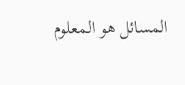المسائل هو المعلوم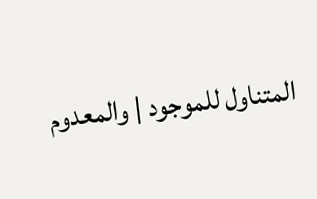المتناول للموجود | والمعدوم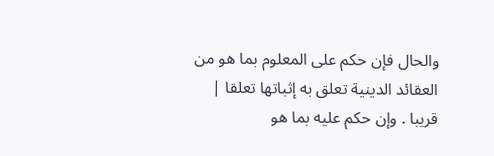والحال فإن حكم على المعلوم بما هو من العقائد الدينية تعلق به إثباتها تعلقا | قريبا . وإن حكم عليه بما هو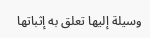وسيلة إليها تعلق به إثباتها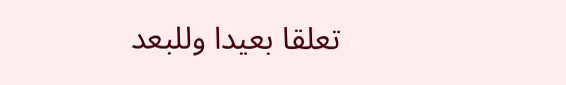تعلقا بعيدا وللبعد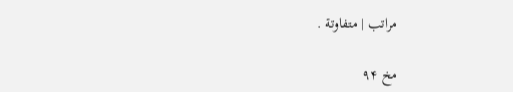مراتب | متفاوتة .

مخ ۹۴